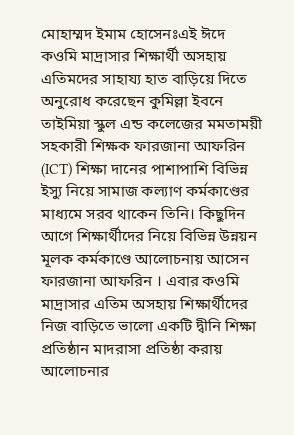মোহাম্মদ ইমাম হোসেনঃএই ঈদে কওমি মাদ্রাসার শিক্ষার্থী অসহায় এতিমদের সাহায্য হাত বাড়িয়ে দিতে অনুরোধ করেছেন কুমিল্লা ইবনে তাইমিয়া স্কুল এন্ড কলেজের মমতাময়ী সহকারী শিক্ষক ফারজানা আফরিন (ICT) শিক্ষা দানের পাশাপাশি বিভিন্ন ইস্যু নিয়ে সামাজ কল্যাণ কর্মকাণ্ডের মাধ্যমে সরব থাকেন তিনি। কিছুদিন আগে শিক্ষার্থীদের নিয়ে বিভিন্ন উন্নয়ন মূলক কর্মকাণ্ডে আলোচনায় আসেন ফারজানা আফরিন । এবার কওমি মাদ্রাসার এতিম অসহায় শিক্ষার্থীদের নিজ বাড়িতে ভালো একটি দ্বীনি শিক্ষা প্রতিষ্ঠান মাদরাসা প্রতিষ্ঠা করায় আলোচনার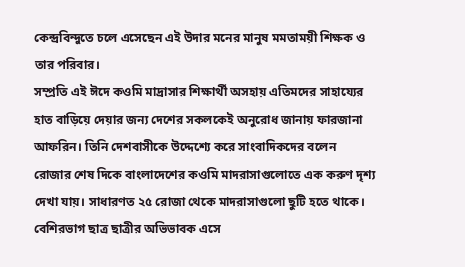কেন্দ্রবিন্দুতে চলে এসেছেন এই উদার মনের মানুষ মমতাময়ী শিক্ষক ও তার পরিবার।
সম্প্রতি এই ঈদে কওমি মাদ্রাসার শিক্ষার্থী অসহায় এতিমদের সাহায্যের হাত বাড়িয়ে দেয়ার জন্য দেশের সকলকেই অনুরোধ জানায় ফারজানা আফরিন। তিনি দেশবাসীকে উদ্দেশ্যে করে সাংবাদিকদের বলেন
রোজার শেষ দিকে বাংলাদেশের কওমি মাদরাসাগুলোতে এক করুণ দৃশ্য দেখা যায়। সাধারণত ২৫ রোজা থেকে মাদরাসাগুলো ছুটি হতে থাকে। বেশিরভাগ ছাত্র ছাত্রীর অভিভাবক এসে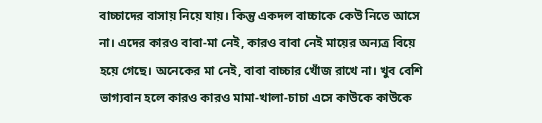বাচ্চাদের বাসায় নিয়ে যায়। কিন্তু একদল বাচ্চাকে কেউ নিতে আসে না। এদের কারও বাবা-মা নেই, কারও বাবা নেই মায়ের অন্যত্র বিয়ে হয়ে গেছে। অনেকের মা নেই, বাবা বাচ্চার খোঁজ রাখে না। খুব বেশি ভাগ্যবান হলে কারও কারও মামা-খালা-চাচা এসে কাউকে কাউকে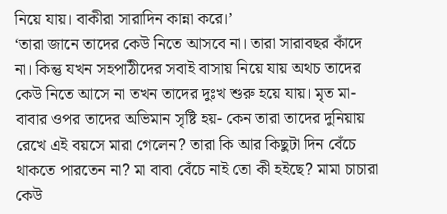নিয়ে যায়। বাকীরা সারাদিন কান্না করে।’
‘তারা জানে তাদের কেউ নিতে আসবে না। তারা সারাবছর কাঁদে না। কিন্তু যখন সহপাঠীদের সবাই বাসায় নিয়ে যায় অথচ তাদের কেউ নিতে আসে না তখন তাদের দুঃখ শুরু হয়ে যায়। মৃত মা-বাবার ওপর তাদের অভিমান সৃষ্টি হয়- কেন তারা তাদের দুনিয়ায় রেখে এই বয়সে মারা গেলেন? তারা কি আর কিছুটা দিন বেঁচে থাকতে পারতেন না? মা বাবা বেঁচে নাই তো কী হইছে? মামা চাচারা কেউ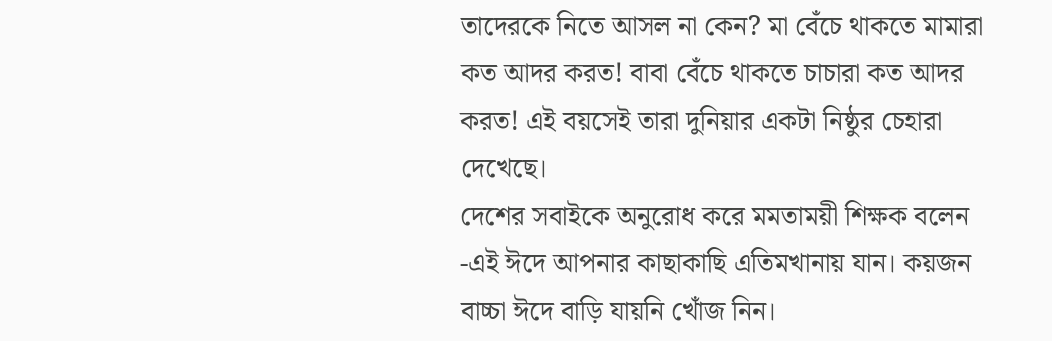তাদেরকে নিতে আসল না কেন? মা বেঁচে থাকতে মামারা কত আদর করত! বাবা বেঁচে থাকতে চাচারা কত আদর করত! এই বয়সেই তারা দুনিয়ার একটা নিষ্ঠুর চেহারা দেখেছে।
দেশের সবাইকে অনুরোধ করে মমতাময়ী শিক্ষক বলেন -এই ঈদে আপনার কাছাকাছি এতিমখানায় যান। কয়জন বাচ্চা ঈদে বাড়ি যায়নি খোঁজ নিন।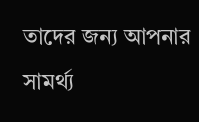তাদের জন্য আপনার সামর্থ্য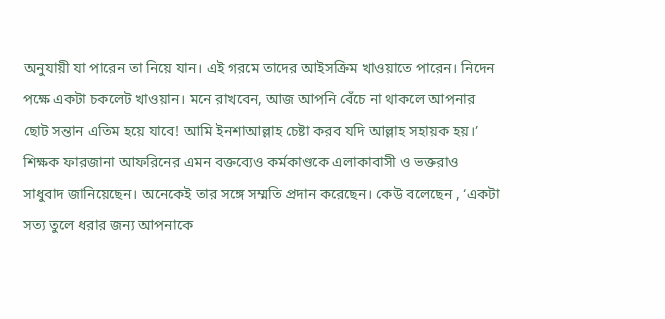অনুযায়ী যা পারেন তা নিয়ে যান। এই গরমে তাদের আইসক্রিম খাওয়াতে পারেন। নিদেন পক্ষে একটা চকলেট খাওয়ান। মনে রাখবেন, আজ আপনি বেঁচে না থাকলে আপনার ছোট সন্তান এতিম হয়ে যাবে! আমি ইনশাআল্লাহ চেষ্টা করব যদি আল্লাহ সহায়ক হয়।’
শিক্ষক ফারজানা আফরিনের এমন বক্তব্যেও কর্মকাণ্ডকে এলাকাবাসী ও ভক্তরাও সাধুবাদ জানিয়েছেন। অনেকেই তার সঙ্গে সম্মতি প্রদান করেছেন। কেউ বলেছেন , ‘একটা সত্য তুলে ধরার জন্য আপনাকে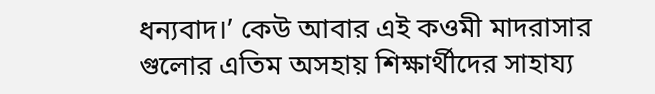ধন্যবাদ।’ কেউ আবার এই কওমী মাদরাসার গুলোর এতিম অসহায় শিক্ষার্থীদের সাহায্য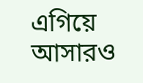এগিয়ে আসারও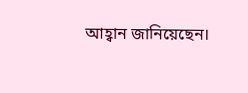আহ্বান জানিয়েছেন।